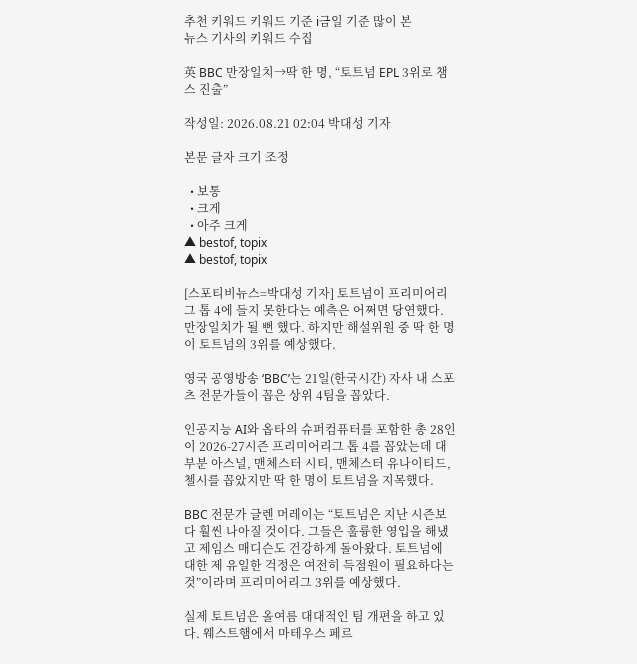추천 키워드 키워드 기준 i금일 기준 많이 본
뉴스 기사의 키워드 수집

英 BBC 만장일치→딱 한 명, “토트넘 EPL 3위로 챔스 진출”

작성일: 2026.08.21 02:04 박대성 기자

본문 글자 크기 조정

  • 보통
  • 크게
  • 아주 크게
▲ bestof, topix
▲ bestof, topix

[스포티비뉴스=박대성 기자] 토트넘이 프리미어리그 톱 4에 들지 못한다는 예측은 어쩌면 당연했다. 만장일치가 될 뻔 했다. 하지만 해설위원 중 딱 한 명이 토트넘의 3위를 예상했다.

영국 공영방송 ‘BBC’는 21일(한국시간) 자사 내 스포츠 전문가들이 꼽은 상위 4팀을 꼽았다.

인공지능 AI와 옵타의 슈퍼컴퓨터를 포함한 총 28인이 2026-27시즌 프리미어리그 톱 4를 꼽았는데 대부분 아스널, 맨체스터 시티, 맨체스터 유나이티드, 첼시를 꼽았지만 딱 한 명이 토트넘을 지목했다.

BBC 전문가 글렌 머레이는 “토트넘은 지난 시즌보다 훨씬 나아질 것이다. 그들은 훌륭한 영입을 해냈고 제임스 매디슨도 건강하게 돌아왔다. 토트넘에 대한 제 유일한 걱정은 여전히 득점원이 필요하다는 것”이라며 프리미어리그 3위를 예상했다.

실제 토트넘은 올여름 대대적인 팀 개편을 하고 있다. 웨스트햄에서 마테우스 페르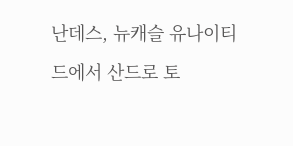난데스, 뉴캐슬 유나이티드에서 산드로 토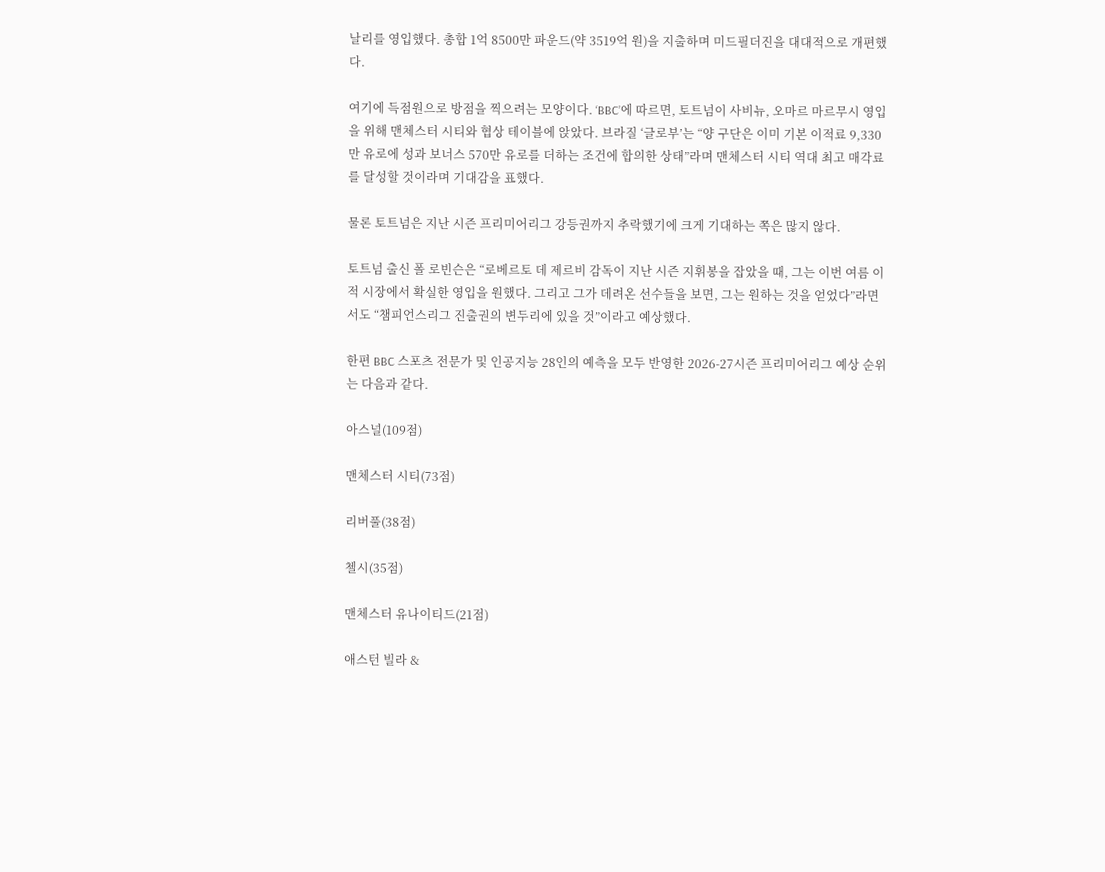날리를 영입했다. 총합 1억 8500만 파운드(약 3519억 원)을 지출하며 미드필더진을 대대적으로 개편했다.

여기에 득점원으로 방점을 찍으려는 모양이다. ‘BBC’에 따르면, 토트넘이 사비뉴, 오마르 마르무시 영입을 위해 맨체스터 시티와 협상 테이블에 앉았다. 브라질 ‘글로부’는 “양 구단은 이미 기본 이적료 9,330만 유로에 성과 보너스 570만 유로를 더하는 조건에 합의한 상태”라며 맨체스터 시티 역대 최고 매각료를 달성할 것이라며 기대감을 표했다.

물론 토트넘은 지난 시즌 프리미어리그 강등권까지 추락했기에 크게 기대하는 쪽은 많지 않다.

토트넘 출신 폴 로빈슨은 “로베르토 데 제르비 감독이 지난 시즌 지휘봉을 잡았을 때, 그는 이번 여름 이적 시장에서 확실한 영입을 원했다. 그리고 그가 데려온 선수들을 보면, 그는 원하는 것을 얻었다”라면서도 “챔피언스리그 진출권의 변두리에 있을 것”이라고 예상했다.

한편 BBC 스포츠 전문가 및 인공지능 28인의 예측을 모두 반영한 2026-27시즌 프리미어리그 예상 순위는 다음과 같다.

아스널(109점)

맨체스터 시티(73점)

리버풀(38점)

첼시(35점)

맨체스터 유나이티드(21점)

애스턴 빌라 &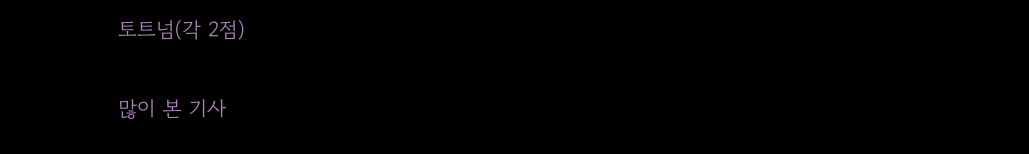토트넘(각 2점)

많이 본 기사